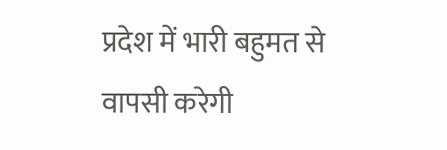प्रदेश में भारी बहुमत से वापसी करेगी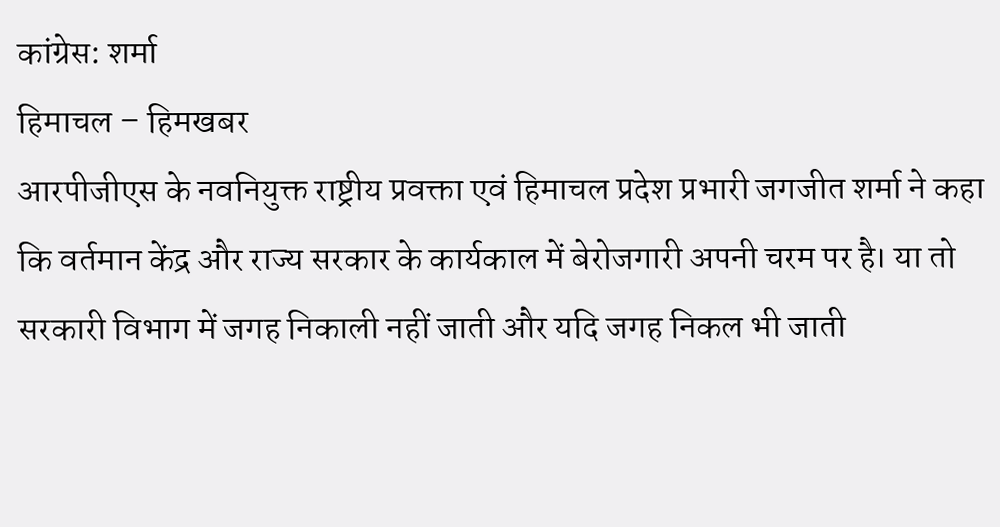कांग्रेस: शर्मा
हिमाचल – हिमखबर
आरपीजीएस के नवनियुक्त राष्ट्रीय प्रवक्ता एवं हिमाचल प्रदेश प्रभारी जगजीत शर्मा ने कहा कि वर्तमान केंद्र और राज्य सरकार के कार्यकाल में बेरोजगारी अपनी चरम पर है। या तो सरकारी विभाग में जगह निकाली नहीं जाती और यदि जगह निकल भी जाती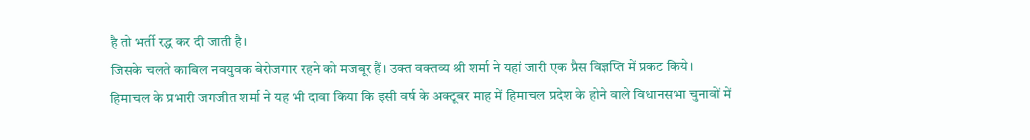है तो भर्ती रद्ध कर दी जाती है।
जिसके चलते काबिल नवयुवक बेरोजगार रहने को मजबूर हैं। उक्त वक्तव्य श्री शर्मा ने यहां जारी एक प्रैस विज्ञप्ति में प्रकट किये।
हिमाचल के प्रभारी जगजीत शर्मा ने यह भी दावा किया कि इसी वर्ष के अक्टूबर माह में हिमाचल प्रदेश के होने वाले विधानसभा चुनावों में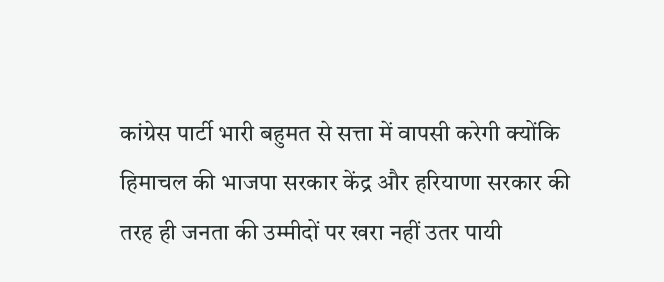कांग्रेस पार्टी भारी बहुमत से सत्ता में वापसी करेगी क्योंकि हिमाचल की भाजपा सरकार केंद्र और हरियाणा सरकार की तरह ही जनता की उम्मीदों पर खरा नहीं उतर पायी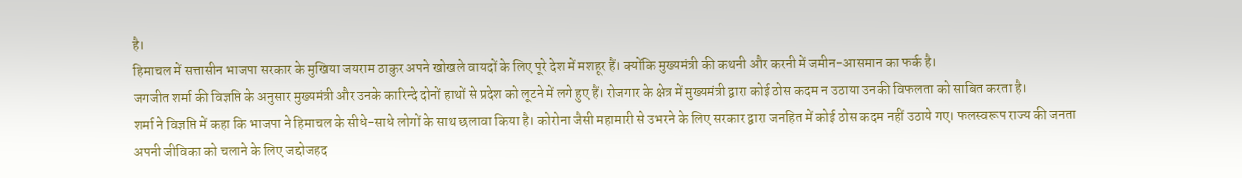है।
हिमाचल में सत्तासीन भाजपा सरकार के मुखिया जयराम ठाकुर अपने खोखले वायदों के लिए पूरे देश में मशहूर हैं। क्योंकि मुख्यमंत्री की कथनी और करनी में जमीन-आसमान का फर्क है।
जगजीत शर्मा की विज्ञप्ति के अनुसार मुख्यमंत्री और उनके कारिन्दे दोनों हाथों से प्रदेश को लूटने में लगे हुए हैं। रोजगार के क्षेत्र में मुख्यमंत्री द्वारा कोई ठोस कदम न उठाया उनकी विफलता को साबित करता है।
शर्मा ने विज्ञप्ति में कहा कि भाजपा ने हिमाचल के सीधे-साधे लोगों के साथ छलावा किया है। कोरोना जैसी महामारी से उभरने के लिए सरकार द्वारा जनहित में कोई ठोस कदम नहीं उठाये गए। फलस्वरूप राज्य की जनता अपनी जीविका को चलाने के लिए जद्दोजहद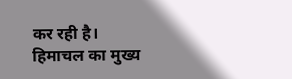कर रही है।
हिमाचल का मुख्य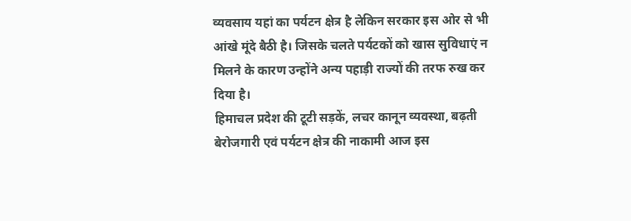व्यवसाय यहां का पर्यटन क्षेत्र है लेकिन सरकार इस ओर से भी आंखे मूंदे बैठी है। जिसके चलते पर्यटकों को खास सुविधाएं न मिलने के कारण उन्होंने अन्य पहाड़ी राज्यों की तरफ रुख कर दिया है।
हिमाचल प्रदेश की टूटी सड़कें, लचर कानून व्यवस्था, बढ़ती बेरोजगारी एवं पर्यटन क्षेत्र की नाकामी आज इस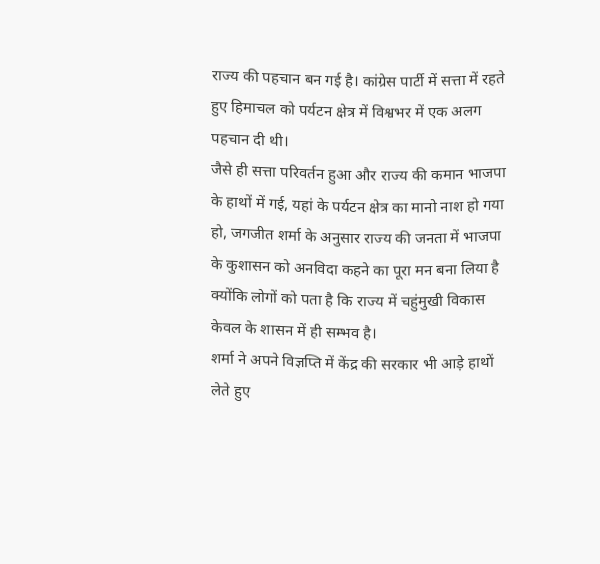राज्य की पहचान बन गई है। कांग्रेस पार्टी में सत्ता में रहते हुए हिमाचल को पर्यटन क्षेत्र में विश्वभर में एक अलग पहचान दी थी।
जैसे ही सत्ता परिवर्तन हुआ और राज्य की कमान भाजपा के हाथों में गई, यहां के पर्यटन क्षेत्र का मानो नाश हो गया हो, जगजीत शर्मा के अनुसार राज्य की जनता में भाजपा के कुशासन को अनविदा कहने का पूरा मन बना लिया है क्योंकि लोगों को पता है कि राज्य में चहुंमुखी विकास केवल के शासन में ही सम्भव है।
शर्मा ने अपने विज्ञप्ति में केंद्र की सरकार भी आड़े हाथों लेते हुए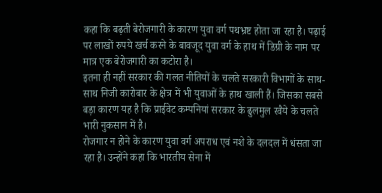कहा कि बढ़ती बेरोजगारी के कारण युवा वर्ग पथभ्रष्ट होता जा रहा है। पढ़ाई पर लाखों रुपये खर्च करने के बावजूद युवा वर्ग के हाथ में डिग्री के नाम पर मात्र एक बेरोजगारी का कटोरा है।
इतना ही नहीं सरकार की गलत नीतियों के चलते सरकारी विभागों के साथ-साथ निजी कारोबार के क्षेत्र में भी युवाओं के हाथ खाली हैं। जिसका सबसे बड़ा कारण यह है कि प्राईवेट कम्पनियां सरकार के ढुलमुल रवैये के चलते भारी नुकसान में है।
रोजगार न होने के कारण युवा वर्ग अपराध एवं नशे के दलदल में धंसता जा रहा है। उन्होंने कहा कि भारतीय सेना में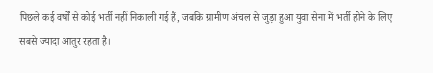पिछले कई वर्षों से कोई भर्ती नहीं निकाली गई हैं, जबकि ग्रामीण अंचल से जुड़ा हुआ युवा सेना में भर्ती होने के लिए सबसे ज्यादा आतुर रहता है।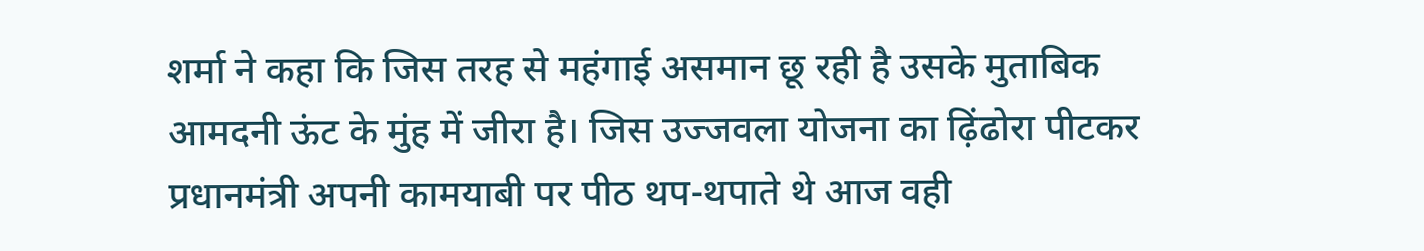शर्मा ने कहा कि जिस तरह से महंगाई असमान छू रही है उसके मुताबिक आमदनी ऊंट के मुंह में जीरा है। जिस उज्जवला योजना का ढ़िंढोरा पीटकर प्रधानमंत्री अपनी कामयाबी पर पीठ थप-थपाते थे आज वही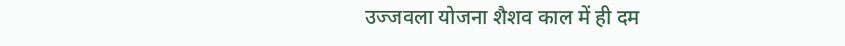उज्जवला योजना शैशव काल में ही दम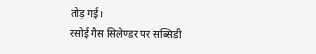तोड़ गई।
रसोई गैस सिलेण्डर पर सब्सिडी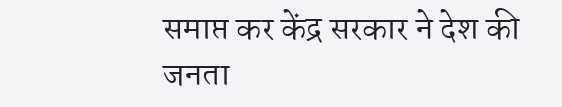समाप्त कर केंद्र सरकार ने देश की जनता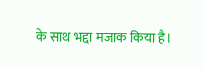के साथ भद्दा मजाक किया है।